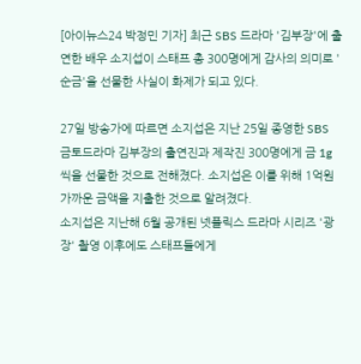[아이뉴스24 박정민 기자] 최근 SBS 드라마 '김부장'에 출연한 배우 소지섭이 스태프 총 300명에게 감사의 의미로 '순금'을 선물한 사실이 화제가 되고 있다.

27일 방송가에 따르면 소지섭은 지난 25일 종영한 SBS 금토드라마 김부장의 출연진과 제작진 300명에게 금 1g씩을 선물한 것으로 전해졌다. 소지섭은 이를 위해 1억원 가까운 금액을 지출한 것으로 알려졌다.
소지섭은 지난해 6월 공개된 넷플릭스 드라마 시리즈 '광장' 촬영 이후에도 스태프들에게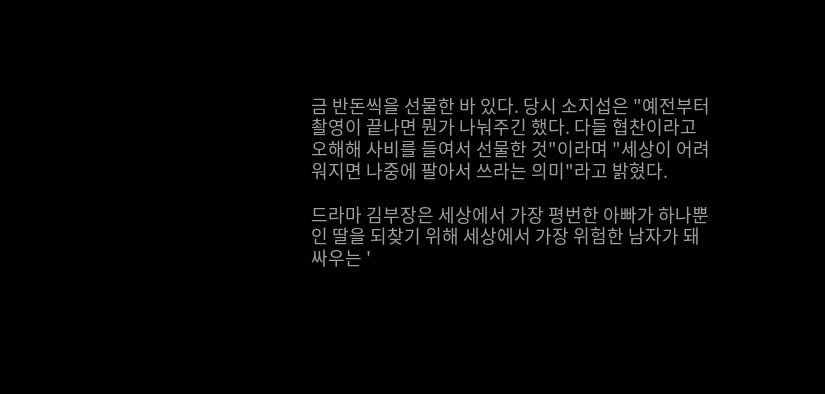금 반돈씩을 선물한 바 있다. 당시 소지섭은 "예전부터 촬영이 끝나면 뭔가 나눠주긴 했다. 다들 협찬이라고 오해해 사비를 들여서 선물한 것"이라며 "세상이 어려워지면 나중에 팔아서 쓰라는 의미"라고 밝혔다.

드라마 김부장은 세상에서 가장 평번한 아빠가 하나뿐인 딸을 되찾기 위해 세상에서 가장 위험한 남자가 돼 싸우는 '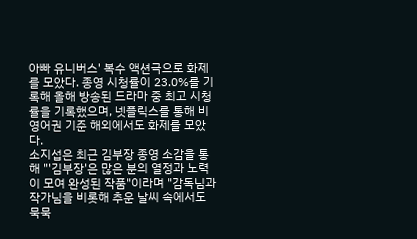아빠 유니버스' 복수 액션극으로 화제를 모았다. 종영 시청률이 23.0%를 기록해 올해 방송된 드라마 중 최고 시청률을 기록했으며, 넷플릭스를 통해 비영어권 기준 해외에서도 화제를 모았다.
소지섭은 최근 김부장 종영 소감을 통해 "'김부장'은 많은 분의 열정과 노력이 모여 완성된 작품"이라며 "감독님과 작가님을 비롯해 추운 날씨 속에서도 묵묵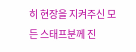히 현장을 지켜주신 모든 스태프분께 진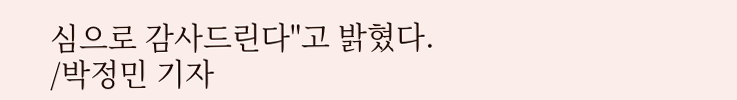심으로 감사드린다"고 밝혔다.
/박정민 기자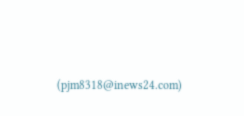(pjm8318@inews24.com)